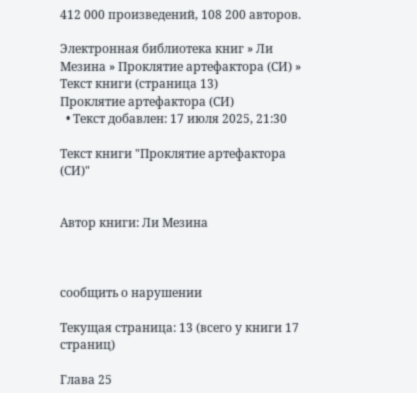412 000 произведений, 108 200 авторов.

Электронная библиотека книг » Ли Мезина » Проклятие артефактора (СИ) » Текст книги (страница 13)
Проклятие артефактора (СИ)
  • Текст добавлен: 17 июля 2025, 21:30

Текст книги "Проклятие артефактора (СИ)"


Автор книги: Ли Мезина



сообщить о нарушении

Текущая страница: 13 (всего у книги 17 страниц)

Глава 25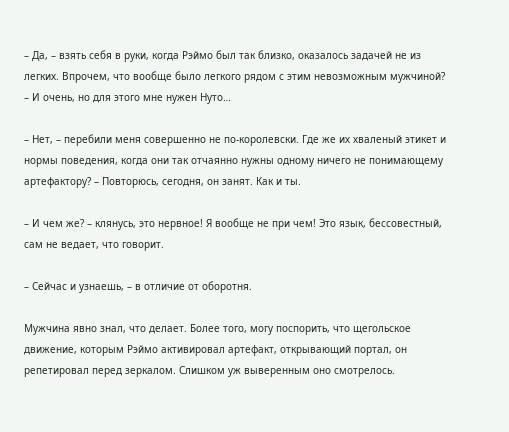– Да, – взять себя в руки, когда Рэймо был так близко, оказалось задачей не из легких. Впрочем, что вообще было легкого рядом с этим невозможным мужчиной? – И очень, но для этого мне нужен Нуто…

– Нет, – перебили меня совершенно не по-королевски. Где же их хваленый этикет и нормы поведения, когда они так отчаянно нужны одному ничего не понимающему артефактору? – Повторюсь, сегодня, он занят. Как и ты.

– И чем же? – клянусь, это нервное! Я вообще не при чем! Это язык, бессовестный, сам не ведает, что говорит.

– Сейчас и узнаешь, – в отличие от оборотня.

Мужчина явно знал, что делает. Более того, могу поспорить, что щегольское движение, которым Рэймо активировал артефакт, открывающий портал, он репетировал перед зеркалом. Слишком уж выверенным оно смотрелось.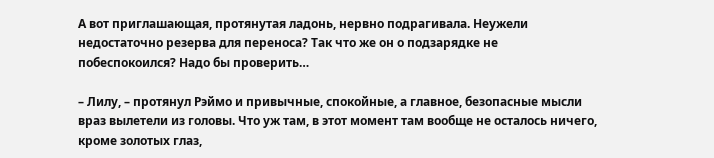А вот приглашающая, протянутая ладонь, нервно подрагивала. Неужели недостаточно резерва для переноса? Так что же он о подзарядке не побеспокоился? Надо бы проверить…

– Лилу, – протянул Рэймо и привычные, спокойные, а главное, безопасные мысли враз вылетели из головы. Что уж там, в этот момент там вообще не осталось ничего, кроме золотых глаз,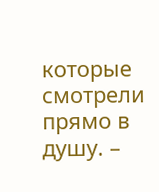которые смотрели прямо в душу. –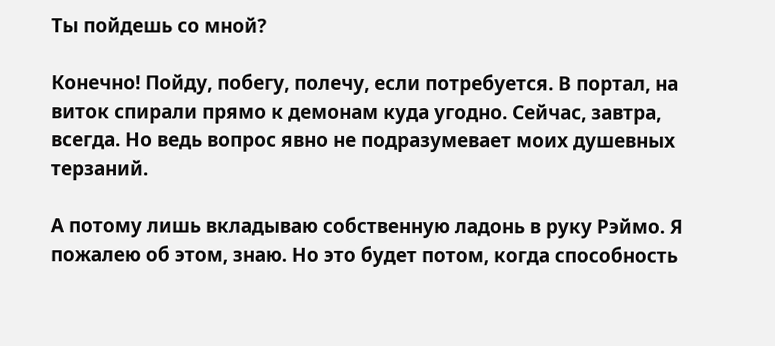Ты пойдешь со мной?

Конечно! Пойду, побегу, полечу, если потребуется. В портал, на виток спирали прямо к демонам куда угодно. Сейчас, завтра, всегда. Но ведь вопрос явно не подразумевает моих душевных терзаний.

А потому лишь вкладываю собственную ладонь в руку Рэймо. Я пожалею об этом, знаю. Но это будет потом, когда способность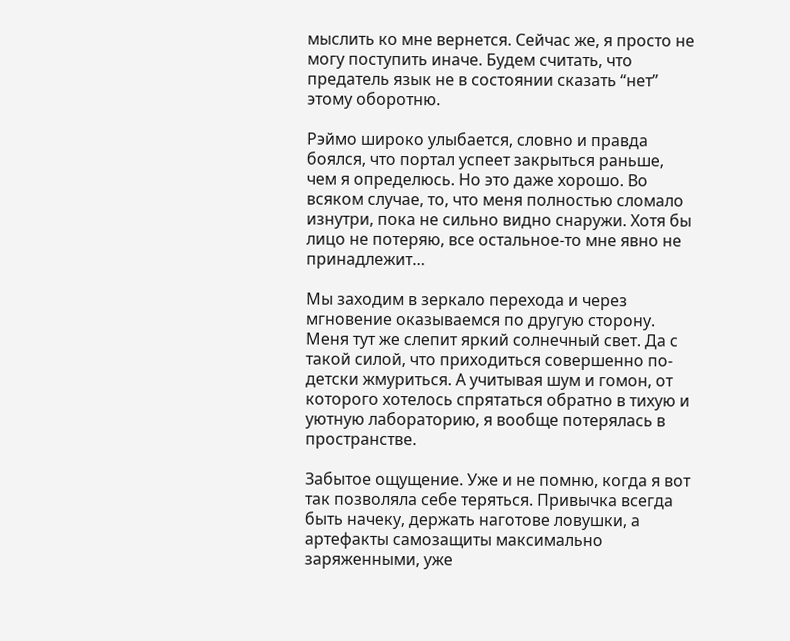мыслить ко мне вернется. Сейчас же, я просто не могу поступить иначе. Будем считать, что предатель язык не в состоянии сказать “нет” этому оборотню.

Рэймо широко улыбается, словно и правда боялся, что портал успеет закрыться раньше, чем я определюсь. Но это даже хорошо. Во всяком случае, то, что меня полностью сломало изнутри, пока не сильно видно снаружи. Хотя бы лицо не потеряю, все остальное-то мне явно не принадлежит…

Мы заходим в зеркало перехода и через мгновение оказываемся по другую сторону. Меня тут же слепит яркий солнечный свет. Да с такой силой, что приходиться совершенно по-детски жмуриться. А учитывая шум и гомон, от которого хотелось спрятаться обратно в тихую и уютную лабораторию, я вообще потерялась в пространстве.

Забытое ощущение. Уже и не помню, когда я вот так позволяла себе теряться. Привычка всегда быть начеку, держать наготове ловушки, а артефакты самозащиты максимально заряженными, уже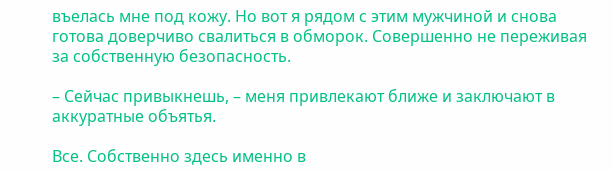въелась мне под кожу. Но вот я рядом с этим мужчиной и снова готова доверчиво свалиться в обморок. Совершенно не переживая за собственную безопасность.

– Сейчас привыкнешь, – меня привлекают ближе и заключают в аккуратные объятья.

Все. Собственно здесь именно в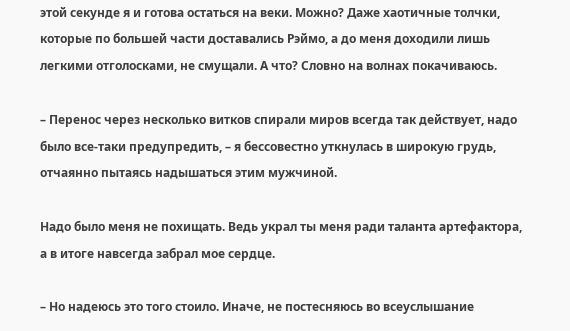этой секунде я и готова остаться на веки. Можно? Даже хаотичные толчки, которые по большей части доставались Рэймо, а до меня доходили лишь легкими отголосками, не смущали. А что? Словно на волнах покачиваюсь.

– Перенос через несколько витков спирали миров всегда так действует, надо было все-таки предупредить, – я бессовестно уткнулась в широкую грудь, отчаянно пытаясь надышаться этим мужчиной.

Надо было меня не похищать. Ведь украл ты меня ради таланта артефактора, а в итоге навсегда забрал мое сердце.

– Но надеюсь это того стоило. Иначе, не постесняюсь во всеуслышание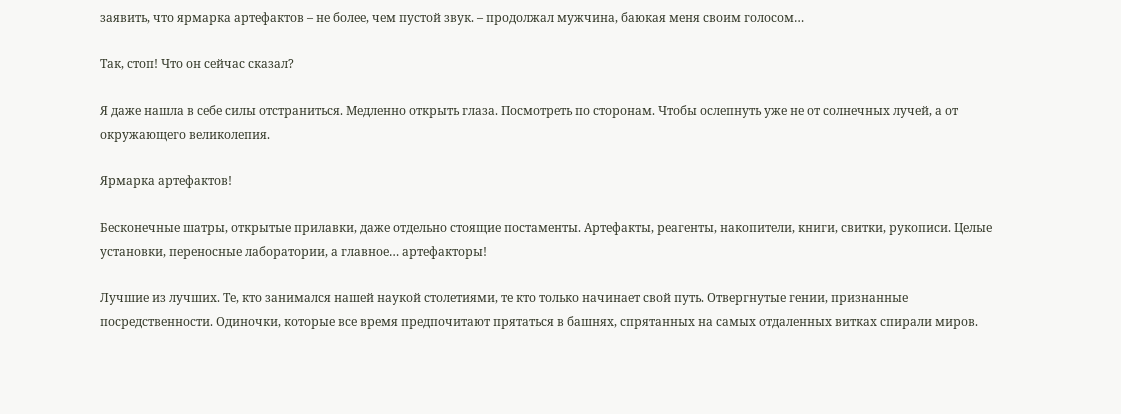заявить, что ярмарка артефактов – не более, чем пустой звук. – продолжал мужчина, баюкая меня своим голосом…

Так, стоп! Что он сейчас сказал?

Я даже нашла в себе силы отстраниться. Медленно открыть глаза. Посмотреть по сторонам. Чтобы ослепнуть уже не от солнечных лучей, а от окружающего великолепия.

Ярмарка артефактов!

Бесконечные шатры, открытые прилавки, даже отдельно стоящие постаменты. Артефакты, реагенты, накопители, книги, свитки, рукописи. Целые установки, переносные лаборатории, а главное… артефакторы!

Лучшие из лучших. Те, кто занимался нашей наукой столетиями, те кто только начинает свой путь. Отвергнутые гении, признанные посредственности. Одиночки, которые все время предпочитают прятаться в башнях, спрятанных на самых отдаленных витках спирали миров.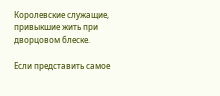Королевские служащие, привыкшие жить при дворцовом блеске.

Если представить самое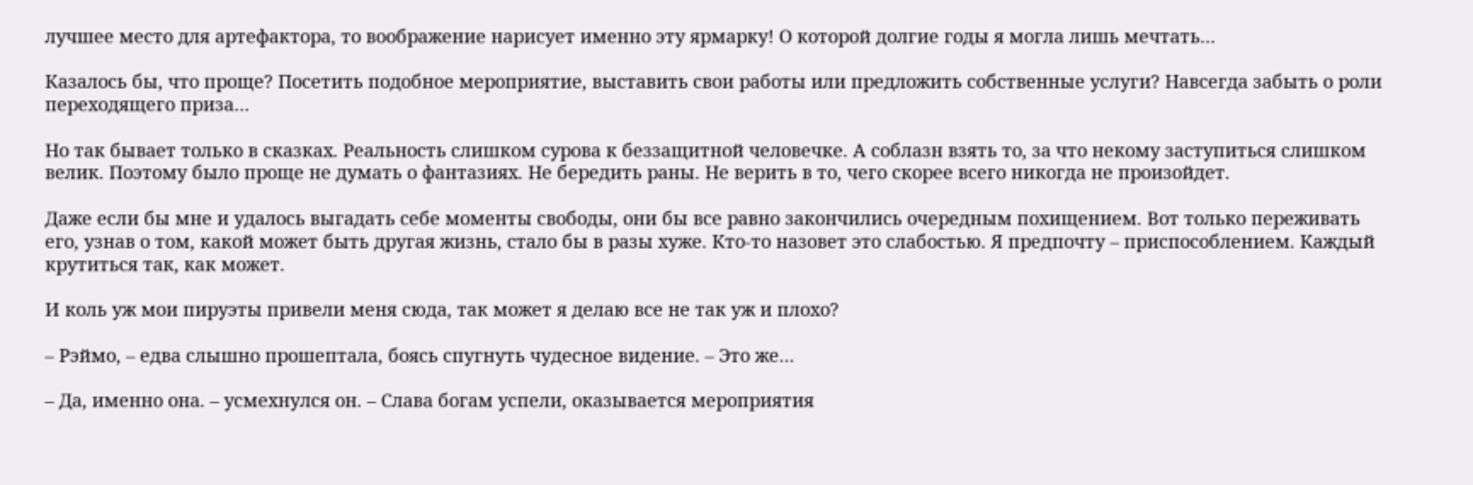лучшее место для артефактора, то воображение нарисует именно эту ярмарку! О которой долгие годы я могла лишь мечтать…

Казалось бы, что проще? Посетить подобное мероприятие, выставить свои работы или предложить собственные услуги? Навсегда забыть о роли переходящего приза…

Но так бывает только в сказках. Реальность слишком сурова к беззащитной человечке. А соблазн взять то, за что некому заступиться слишком велик. Поэтому было проще не думать о фантазиях. Не бередить раны. Не верить в то, чего скорее всего никогда не произойдет.

Даже если бы мне и удалось выгадать себе моменты свободы, они бы все равно закончились очередным похищением. Вот только переживать его, узнав о том, какой может быть другая жизнь, стало бы в разы хуже. Кто-то назовет это слабостью. Я предпочту – приспособлением. Каждый крутиться так, как может.

И коль уж мои пируэты привели меня сюда, так может я делаю все не так уж и плохо?

– Рэймо, – едва слышно прошептала, боясь спугнуть чудесное видение. – Это же…

– Да, именно она. – усмехнулся он. – Слава богам успели, оказывается мероприятия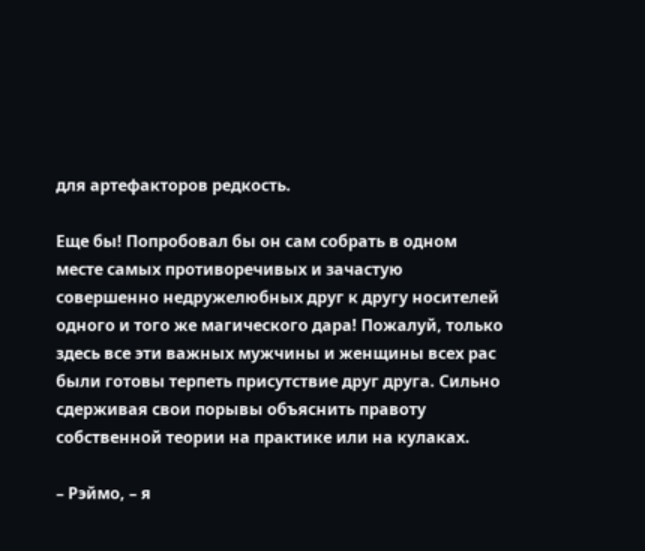для артефакторов редкость.

Еще бы! Попробовал бы он сам собрать в одном месте самых противоречивых и зачастую совершенно недружелюбных друг к другу носителей одного и того же магического дара! Пожалуй, только здесь все эти важных мужчины и женщины всех рас были готовы терпеть присутствие друг друга. Сильно сдерживая свои порывы объяснить правоту собственной теории на практике или на кулаках.

– Рэймо, – я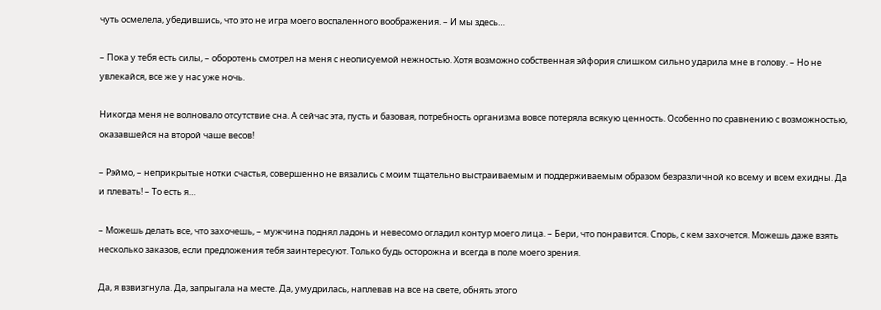чуть осмелела, убедившись, что это не игра моего воспаленного воображения. – И мы здесь…

– Пока у тебя есть силы, – оборотень смотрел на меня с неописуемой нежностью. Хотя возможно собственная эйфория слишком сильно ударила мне в голову. – Но не увлекайся, все же у нас уже ночь.

Никогда меня не волновало отсутствие сна. А сейчас эта, пусть и базовая, потребность организма вовсе потеряла всякую ценность. Особенно по сравнению с возможностью, оказавшейся на второй чаше весов!

– Рэймо, – неприкрытые нотки счастья, совершенно не вязались с моим тщательно выстраиваемым и поддерживаемым образом безразличной ко всему и всем ехидны. Да и плевать! – То есть я…

– Можешь делать все, что захочешь, – мужчина поднял ладонь и невесомо огладил контур моего лица. – Бери, что понравится. Спорь, с кем захочется. Можешь даже взять несколько заказов, если предложения тебя заинтересуют. Только будь осторожна и всегда в поле моего зрения.

Да, я взвизгнула. Да, запрыгала на месте. Да, умудрилась, наплевав на все на свете, обнять этого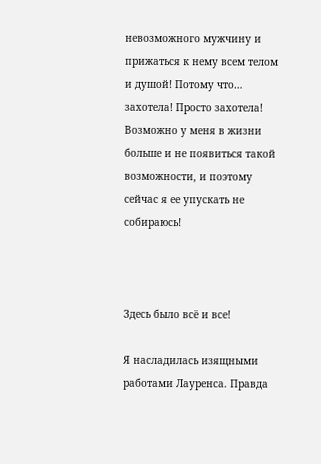невозможного мужчину и прижаться к нему всем телом и душой! Потому что… захотела! Просто захотела! Возможно у меня в жизни больше и не появиться такой возможности, и поэтому сейчас я ее упускать не собираюсь!



Здесь было всё и все!

Я насладилась изящными работами Лауренса. Правда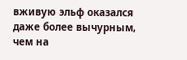вживую эльф оказался даже более вычурным, чем на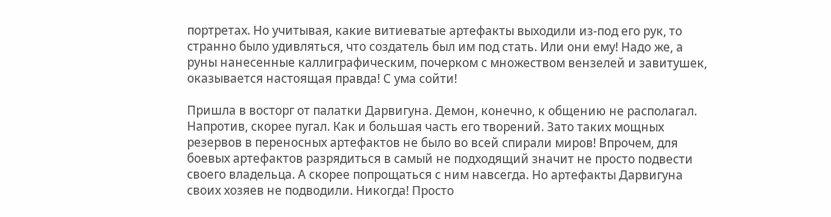портретах. Но учитывая, какие витиеватые артефакты выходили из-под его рук, то странно было удивляться, что создатель был им под стать. Или они ему! Надо же, а руны нанесенные каллиграфическим, почерком с множеством вензелей и завитушек, оказывается настоящая правда! С ума сойти!

Пришла в восторг от палатки Дарвигуна. Демон, конечно, к общению не располагал. Напротив, скорее пугал. Как и большая часть его творений. Зато таких мощных резервов в переносных артефактов не было во всей спирали миров! Впрочем, для боевых артефактов разрядиться в самый не подходящий значит не просто подвести своего владельца. А скорее попрощаться с ним навсегда. Но артефакты Дарвигуна своих хозяев не подводили. Никогда! Просто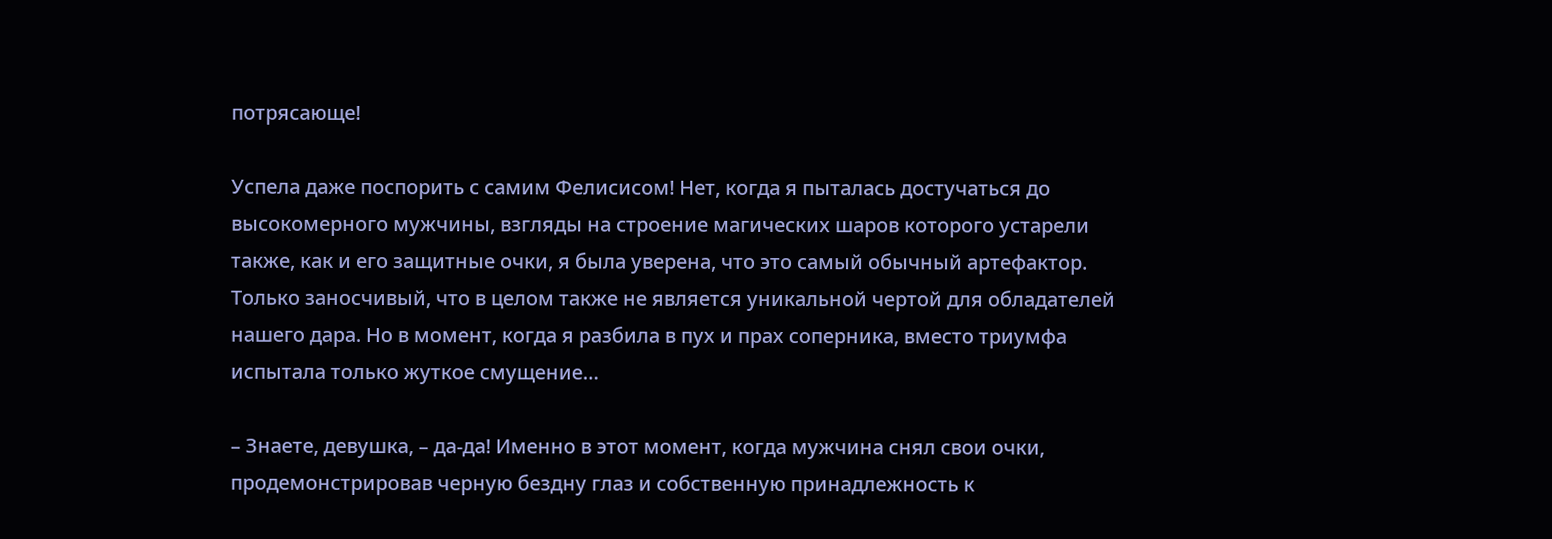потрясающе!

Успела даже поспорить с самим Фелисисом! Нет, когда я пыталась достучаться до высокомерного мужчины, взгляды на строение магических шаров которого устарели также, как и его защитные очки, я была уверена, что это самый обычный артефактор. Только заносчивый, что в целом также не является уникальной чертой для обладателей нашего дара. Но в момент, когда я разбила в пух и прах соперника, вместо триумфа испытала только жуткое смущение…

– Знаете, девушка, – да-да! Именно в этот момент, когда мужчина снял свои очки, продемонстрировав черную бездну глаз и собственную принадлежность к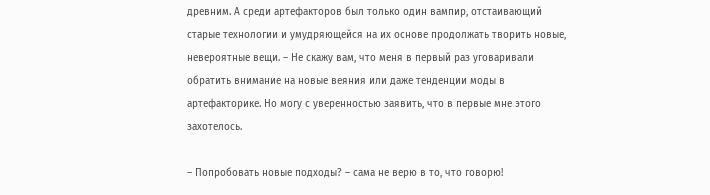древним. А среди артефакторов был только один вампир, отстаивающий старые технологии и умудряющейся на их основе продолжать творить новые, невероятные вещи. – Не скажу вам, что меня в первый раз уговаривали обратить внимание на новые веяния или даже тенденции моды в артефакторике. Но могу с уверенностью заявить, что в первые мне этого захотелось.

– Попробовать новые подходы? – сама не верю в то, что говорю!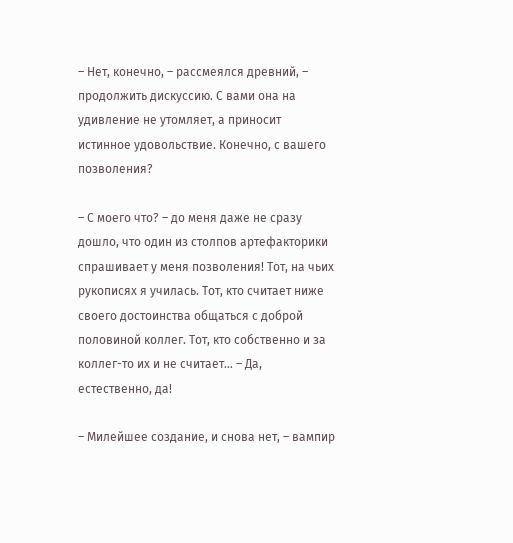– Нет, конечно, – рассмеялся древний, – продолжить дискуссию. С вами она на удивление не утомляет, а приносит истинное удовольствие. Конечно, с вашего позволения?

– С моего что? – до меня даже не сразу дошло, что один из столпов артефакторики спрашивает у меня позволения! Тот, на чьих рукописях я училась. Тот, кто считает ниже своего достоинства общаться с доброй половиной коллег. Тот, кто собственно и за коллег-то их и не считает… – Да, естественно, да!

– Милейшее создание, и снова нет, – вампир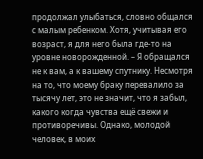продолжал улыбаться, словно общался с малым ребенком. Хотя, учитывая его возраст, я для него была где-то на уровне новорожденной. – Я обращался не к вам, а к вашему спутнику. Несмотря на то, что моему браку перевалило за тысячу лет, это не значит, что я забыл, какого когда чувства ещё свежи и противоречивы. Однако, молодой человек, в моих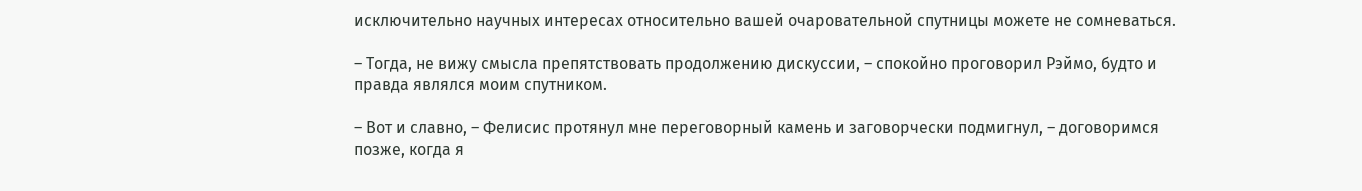исключительно научных интересах относительно вашей очаровательной спутницы можете не сомневаться.

– Тогда, не вижу смысла препятствовать продолжению дискуссии, – спокойно проговорил Рэймо, будто и правда являлся моим спутником.

– Вот и славно, – Фелисис протянул мне переговорный камень и заговорчески подмигнул, – договоримся позже, когда я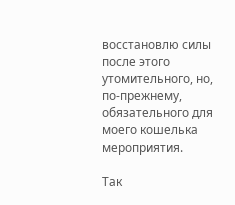восстановлю силы после этого утомительного, но, по-прежнему, обязательного для моего кошелька мероприятия.

Так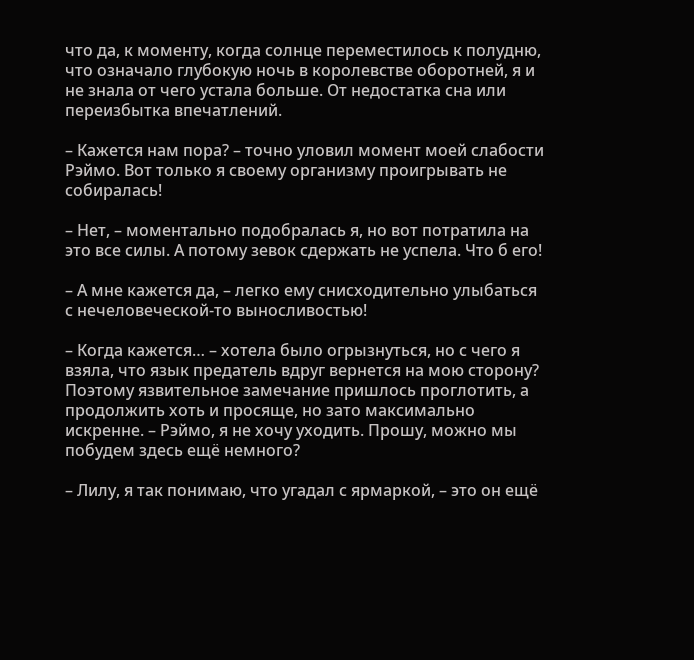что да, к моменту, когда солнце переместилось к полудню, что означало глубокую ночь в королевстве оборотней, я и не знала от чего устала больше. От недостатка сна или переизбытка впечатлений.

– Кажется нам пора? – точно уловил момент моей слабости Рэймо. Вот только я своему организму проигрывать не собиралась!

– Нет, – моментально подобралась я, но вот потратила на это все силы. А потому зевок сдержать не успела. Что б его!

– А мне кажется да, – легко ему снисходительно улыбаться с нечеловеческой-то выносливостью!

– Когда кажется… – хотела было огрызнуться, но с чего я взяла, что язык предатель вдруг вернется на мою сторону? Поэтому язвительное замечание пришлось проглотить, а продолжить хоть и просяще, но зато максимально искренне. – Рэймо, я не хочу уходить. Прошу, можно мы побудем здесь ещё немного?

– Лилу, я так понимаю, что угадал с ярмаркой, – это он ещё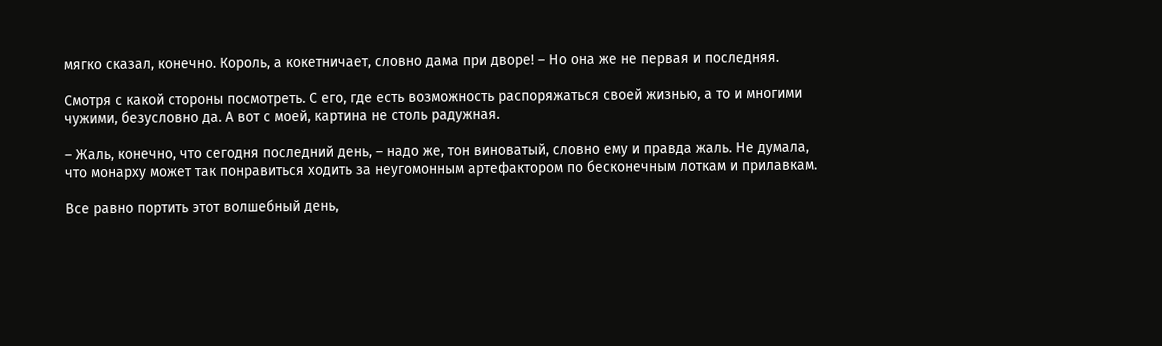мягко сказал, конечно. Король, а кокетничает, словно дама при дворе! – Но она же не первая и последняя.

Смотря с какой стороны посмотреть. С его, где есть возможность распоряжаться своей жизнью, а то и многими чужими, безусловно да. А вот с моей, картина не столь радужная.

– Жаль, конечно, что сегодня последний день, – надо же, тон виноватый, словно ему и правда жаль. Не думала, что монарху может так понравиться ходить за неугомонным артефактором по бесконечным лоткам и прилавкам.

Все равно портить этот волшебный день,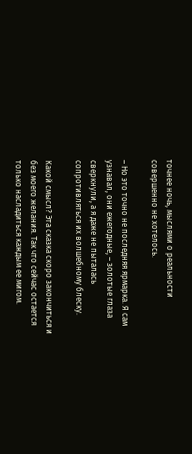точнее ночь, мыслями о реальности совершенно не хотелось.

– Но это точно не последняя ярмарка. Я сам узнавал, они ежегодные, – золотые глаза сверкнули, а я даже не пыталась сопротивляться их волшебному блеску.

Какой смысл? Эта сказка скоро закончиться и без моего желания. Так что сейчас остается только насладиться каждым ее мигом.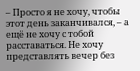– Просто я не хочу, чтобы этот день заканчивался, – а ещё не хочу с тобой расставаться. Не хочу представлять вечер без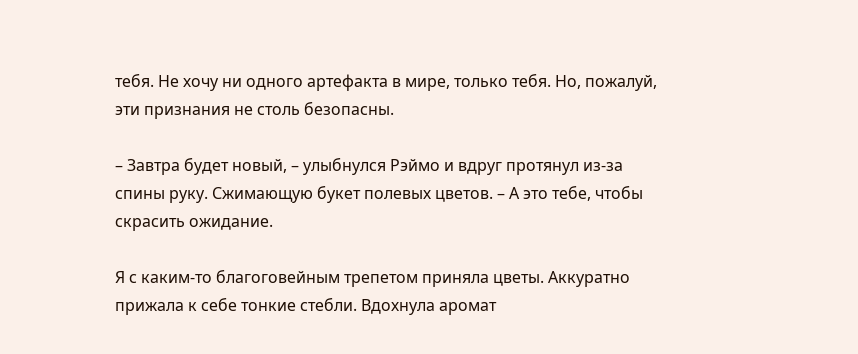тебя. Не хочу ни одного артефакта в мире, только тебя. Но, пожалуй, эти признания не столь безопасны.

– Завтра будет новый, – улыбнулся Рэймо и вдруг протянул из-за спины руку. Сжимающую букет полевых цветов. – А это тебе, чтобы скрасить ожидание.

Я с каким-то благоговейным трепетом приняла цветы. Аккуратно прижала к себе тонкие стебли. Вдохнула аромат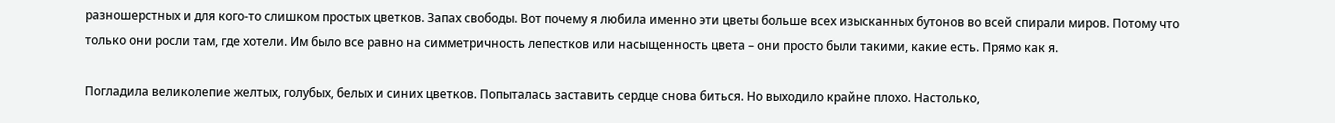разношерстных и для кого-то слишком простых цветков. Запах свободы. Вот почему я любила именно эти цветы больше всех изысканных бутонов во всей спирали миров. Потому что только они росли там, где хотели. Им было все равно на симметричность лепестков или насыщенность цвета – они просто были такими, какие есть. Прямо как я.

Погладила великолепие желтых, голубых, белых и синих цветков. Попыталась заставить сердце снова биться. Но выходило крайне плохо. Настолько,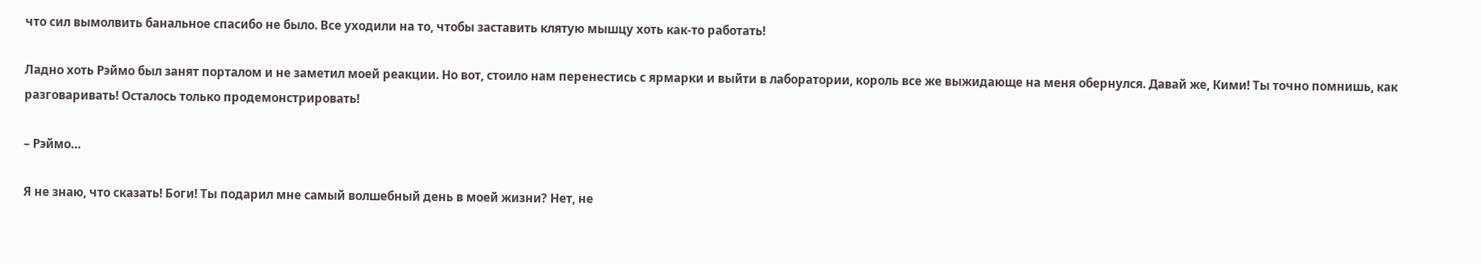что сил вымолвить банальное спасибо не было. Все уходили на то, чтобы заставить клятую мышцу хоть как-то работать!

Ладно хоть Рэймо был занят порталом и не заметил моей реакции. Но вот, стоило нам перенестись с ярмарки и выйти в лаборатории, король все же выжидающе на меня обернулся. Давай же, Кими! Ты точно помнишь, как разговаривать! Осталось только продемонстрировать!

– Рэймо…

Я не знаю, что сказать! Боги! Ты подарил мне самый волшебный день в моей жизни? Нет, не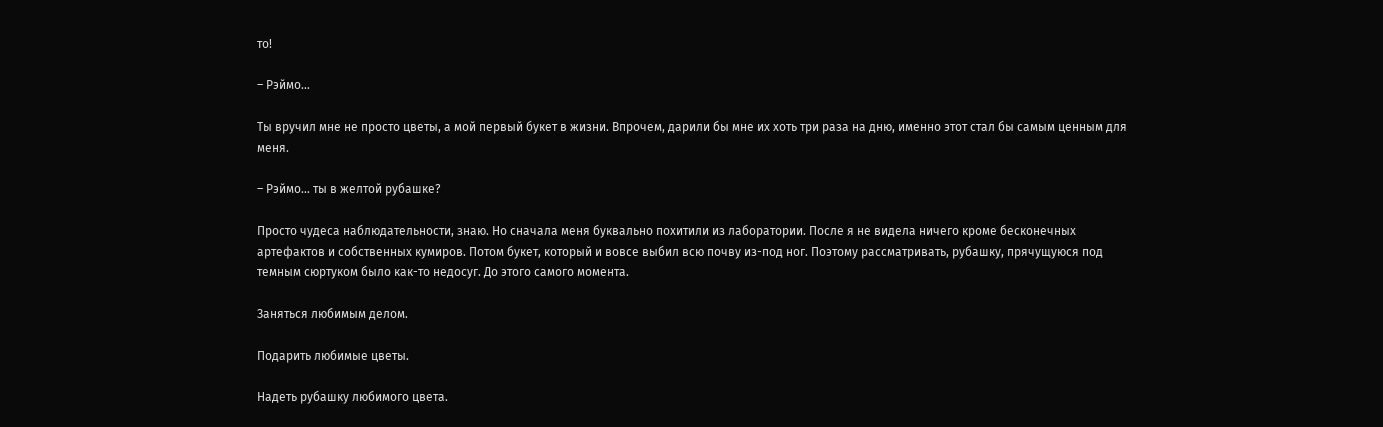то!

– Рэймо…

Ты вручил мне не просто цветы, а мой первый букет в жизни. Впрочем, дарили бы мне их хоть три раза на дню, именно этот стал бы самым ценным для меня.

– Рэймо… ты в желтой рубашке?

Просто чудеса наблюдательности, знаю. Но сначала меня буквально похитили из лаборатории. После я не видела ничего кроме бесконечных артефактов и собственных кумиров. Потом букет, который и вовсе выбил всю почву из-под ног. Поэтому рассматривать, рубашку, прячущуюся под темным сюртуком было как-то недосуг. До этого самого момента.

Заняться любимым делом.

Подарить любимые цветы.

Надеть рубашку любимого цвета.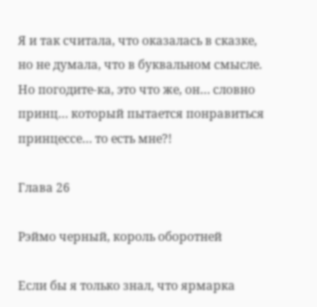Я и так считала, что оказалась в сказке, но не думала, что в буквальном смысле. Но погодите-ка, это что же, он… словно принц… который пытается понравиться принцессе… то есть мне?!

Глава 26

Рэймо черный, король оборотней

Если бы я только знал, что ярмарка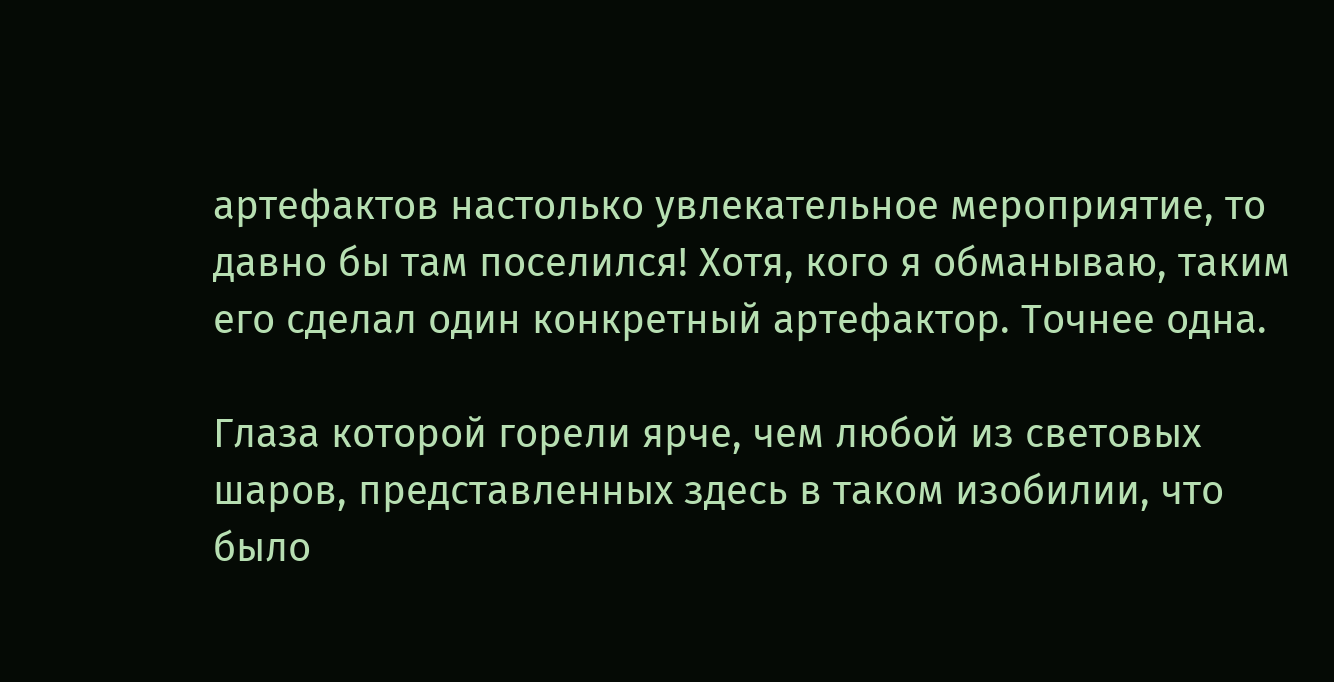артефактов настолько увлекательное мероприятие, то давно бы там поселился! Хотя, кого я обманываю, таким его сделал один конкретный артефактор. Точнее одна.

Глаза которой горели ярче, чем любой из световых шаров, представленных здесь в таком изобилии, что было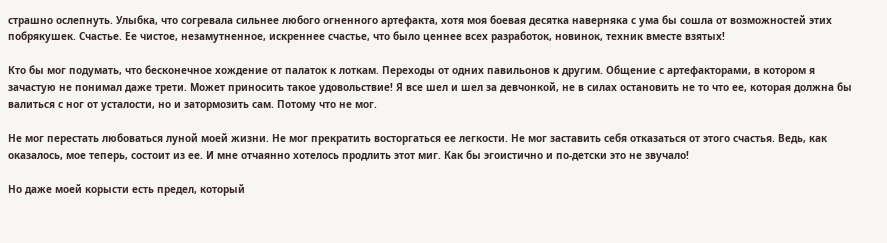страшно ослепнуть. Улыбка, что согревала сильнее любого огненного артефакта, хотя моя боевая десятка наверняка с ума бы сошла от возможностей этих побрякушек. Счастье. Ее чистое, незамутненное, искреннее счастье, что было ценнее всех разработок, новинок, техник вместе взятых!

Кто бы мог подумать, что бесконечное хождение от палаток к лоткам. Переходы от одних павильонов к другим. Общение с артефакторами, в котором я зачастую не понимал даже трети. Может приносить такое удовольствие! Я все шел и шел за девчонкой, не в силах остановить не то что ее, которая должна бы валиться с ног от усталости, но и затормозить сам. Потому что не мог.

Не мог перестать любоваться луной моей жизни. Не мог прекратить восторгаться ее легкости. Не мог заставить себя отказаться от этого счастья. Ведь, как оказалось, мое теперь, состоит из ее. И мне отчаянно хотелось продлить этот миг. Как бы эгоистично и по-детски это не звучало!

Но даже моей корысти есть предел, который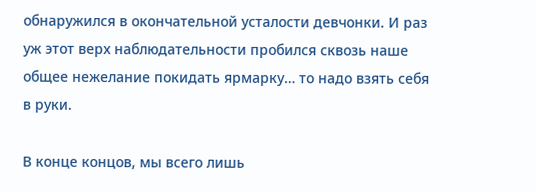обнаружился в окончательной усталости девчонки. И раз уж этот верх наблюдательности пробился сквозь наше общее нежелание покидать ярмарку… то надо взять себя в руки.

В конце концов, мы всего лишь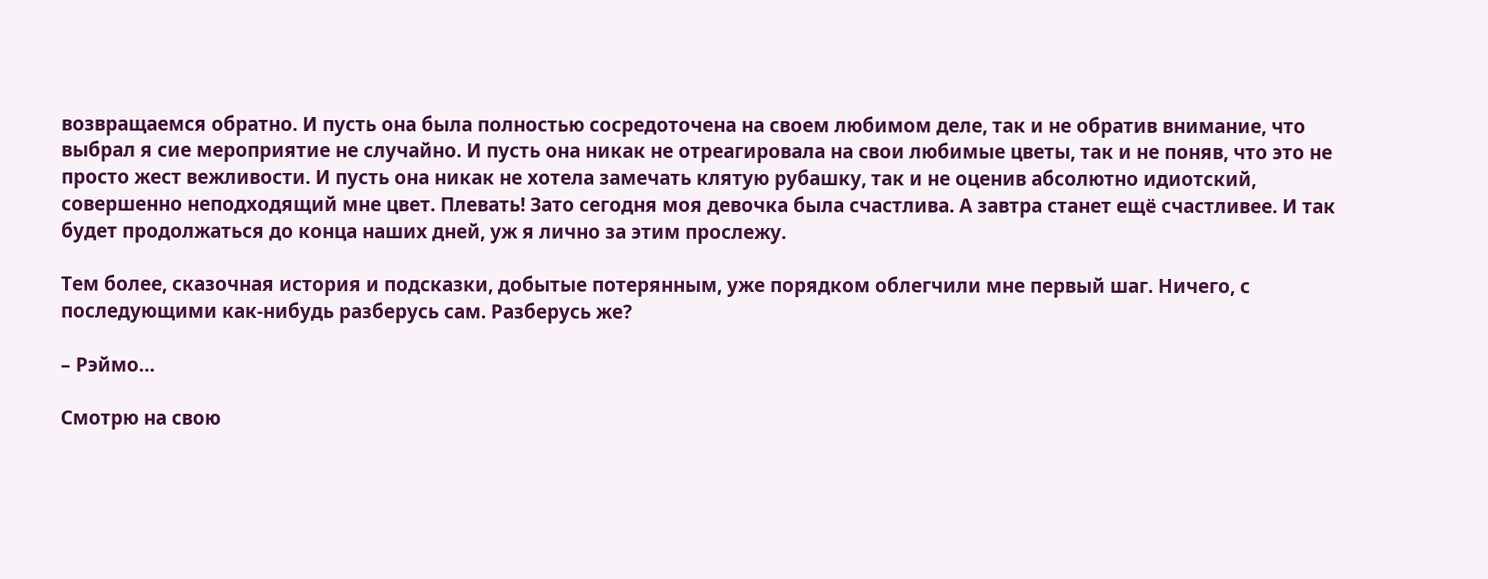возвращаемся обратно. И пусть она была полностью сосредоточена на своем любимом деле, так и не обратив внимание, что выбрал я сие мероприятие не случайно. И пусть она никак не отреагировала на свои любимые цветы, так и не поняв, что это не просто жест вежливости. И пусть она никак не хотела замечать клятую рубашку, так и не оценив абсолютно идиотский, совершенно неподходящий мне цвет. Плевать! Зато сегодня моя девочка была счастлива. А завтра станет ещё счастливее. И так будет продолжаться до конца наших дней, уж я лично за этим прослежу.

Тем более, сказочная история и подсказки, добытые потерянным, уже порядком облегчили мне первый шаг. Ничего, с последующими как-нибудь разберусь сам. Разберусь же?

– Рэймо…

Смотрю на свою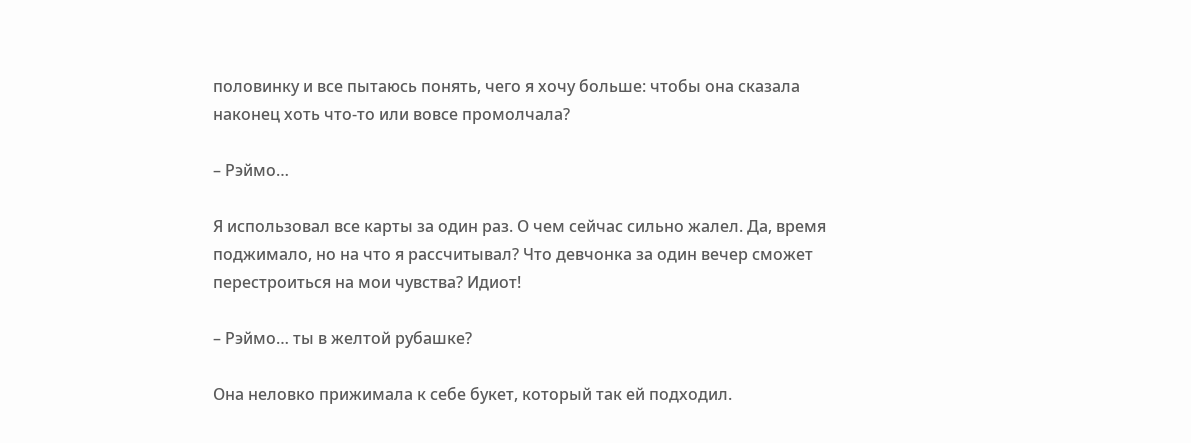половинку и все пытаюсь понять, чего я хочу больше: чтобы она сказала наконец хоть что-то или вовсе промолчала?

– Рэймо…

Я использовал все карты за один раз. О чем сейчас сильно жалел. Да, время поджимало, но на что я рассчитывал? Что девчонка за один вечер сможет перестроиться на мои чувства? Идиот!

– Рэймо… ты в желтой рубашке?

Она неловко прижимала к себе букет, который так ей подходил.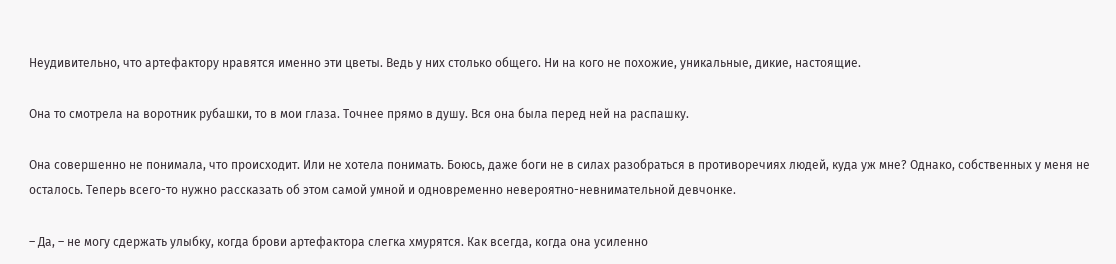Неудивительно, что артефактору нравятся именно эти цветы. Ведь у них столько общего. Ни на кого не похожие, уникальные, дикие, настоящие.

Она то смотрела на воротник рубашки, то в мои глаза. Точнее прямо в душу. Вся она была перед ней на распашку.

Она совершенно не понимала, что происходит. Или не хотела понимать. Боюсь, даже боги не в силах разобраться в противоречиях людей, куда уж мне? Однако, собственных у меня не осталось. Теперь всего-то нужно рассказать об этом самой умной и одновременно невероятно-невнимательной девчонке.

– Да, – не могу сдержать улыбку, когда брови артефактора слегка хмурятся. Как всегда, когда она усиленно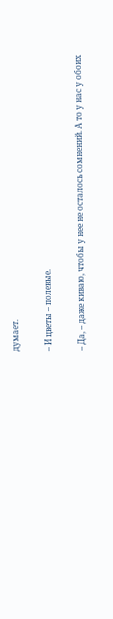думает.

– И цветы – полевые.

– Да, – даже киваю, чтобы у нее не осталось сомнений. А то у нас у обоих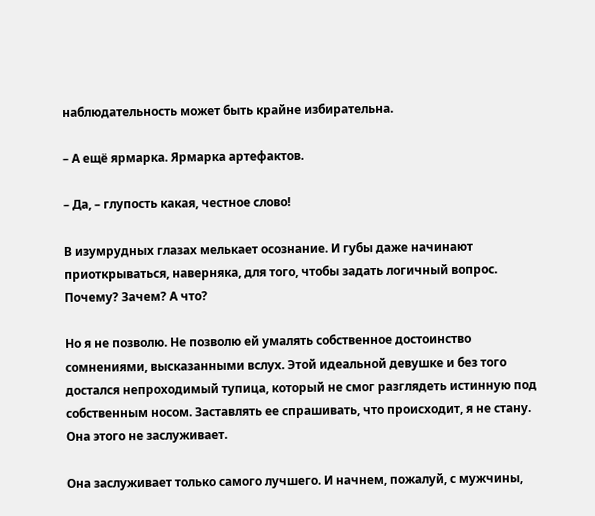наблюдательность может быть крайне избирательна.

– А ещё ярмарка. Ярмарка артефактов.

– Да, – глупость какая, честное слово!

В изумрудных глазах мелькает осознание. И губы даже начинают приоткрываться, наверняка, для того, чтобы задать логичный вопрос. Почему? Зачем? А что?

Но я не позволю. Не позволю ей умалять собственное достоинство сомнениями, высказанными вслух. Этой идеальной девушке и без того достался непроходимый тупица, который не смог разглядеть истинную под собственным носом. Заставлять ее спрашивать, что происходит, я не стану. Она этого не заслуживает.

Она заслуживает только самого лучшего. И начнем, пожалуй, с мужчины,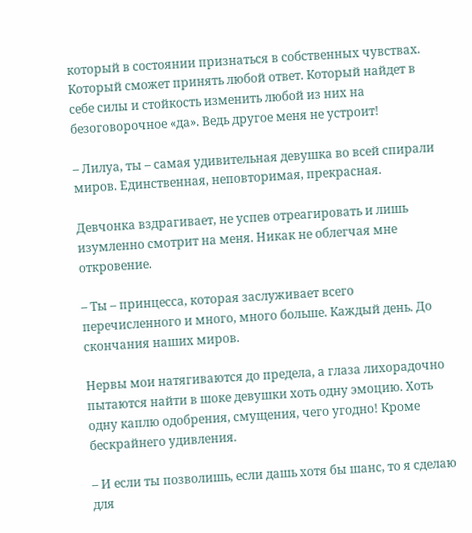который в состоянии признаться в собственных чувствах. Который сможет принять любой ответ. Который найдет в себе силы и стойкость изменить любой из них на безоговорочное «да». Ведь другое меня не устроит!

– Лилуа, ты – самая удивительная девушка во всей спирали миров. Единственная, неповторимая, прекрасная.

Девчонка вздрагивает, не успев отреагировать и лишь изумленно смотрит на меня. Никак не облегчая мне откровение.

– Ты – принцесса, которая заслуживает всего перечисленного и много, много больше. Каждый день. До скончания наших миров.

Нервы мои натягиваются до предела, а глаза лихорадочно пытаются найти в шоке девушки хоть одну эмоцию. Хоть одну каплю одобрения, смущения, чего угодно! Кроме бескрайнего удивления.

– И если ты позволишь, если дашь хотя бы шанс, то я сделаю для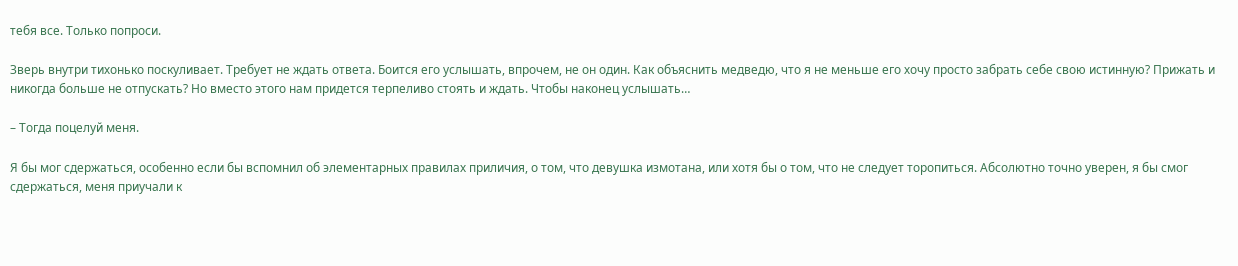тебя все. Только попроси.

Зверь внутри тихонько поскуливает. Требует не ждать ответа. Боится его услышать, впрочем, не он один. Как объяснить медведю, что я не меньше его хочу просто забрать себе свою истинную? Прижать и никогда больше не отпускать? Но вместо этого нам придется терпеливо стоять и ждать. Чтобы наконец услышать…

– Тогда поцелуй меня.

Я бы мог сдержаться, особенно если бы вспомнил об элементарных правилах приличия, о том, что девушка измотана, или хотя бы о том, что не следует торопиться. Абсолютно точно уверен, я бы смог сдержаться, меня приучали к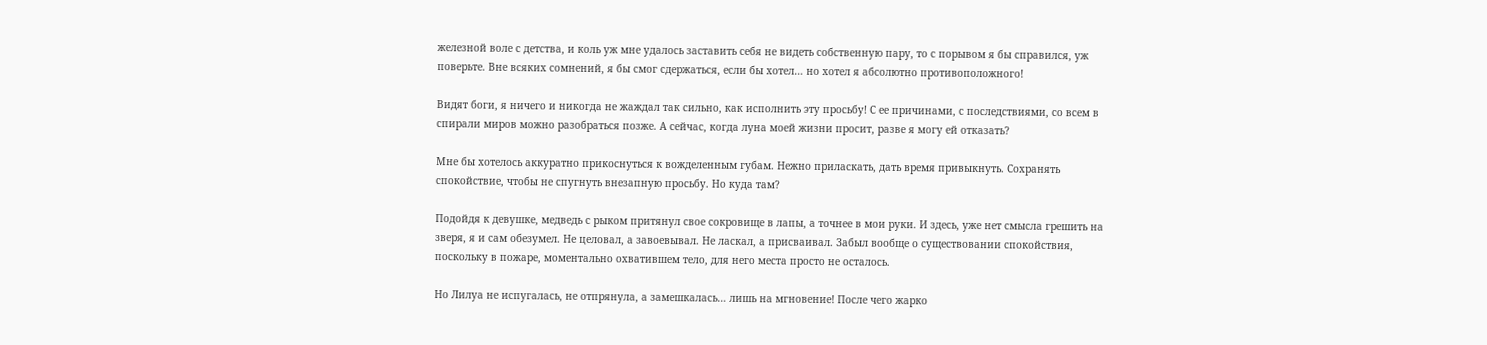железной воле с детства, и коль уж мне удалось заставить себя не видеть собственную пару, то с порывом я бы справился, уж поверьте. Вне всяких сомнений, я бы смог сдержаться, если бы хотел… но хотел я абсолютно противоположного!

Видят боги, я ничего и никогда не жаждал так сильно, как исполнить эту просьбу! С ее причинами, с последствиями, со всем в спирали миров можно разобраться позже. А сейчас, когда луна моей жизни просит, разве я могу ей отказать?

Мне бы хотелось аккуратно прикоснуться к вожделенным губам. Нежно приласкать, дать время привыкнуть. Сохранять спокойствие, чтобы не спугнуть внезапную просьбу. Но куда там?

Подойдя к девушке, медведь с рыком притянул свое сокровище в лапы, а точнее в мои руки. И здесь, уже нет смысла грешить на зверя, я и сам обезумел. Не целовал, а завоевывал. Не ласкал, а присваивал. Забыл вообще о существовании спокойствия, поскольку в пожаре, моментально охватившем тело, для него места просто не осталось.

Но Лилуа не испугалась, не отпрянула, а замешкалась… лишь на мгновение! После чего жарко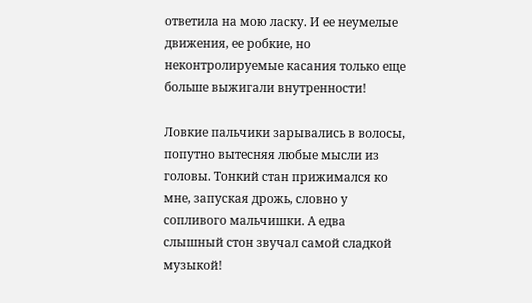ответила на мою ласку. И ее неумелые движения, ее робкие, но неконтролируемые касания только еще больше выжигали внутренности!

Ловкие пальчики зарывались в волосы, попутно вытесняя любые мысли из головы. Тонкий стан прижимался ко мне, запуская дрожь, словно у сопливого мальчишки. А едва слышный стон звучал самой сладкой музыкой!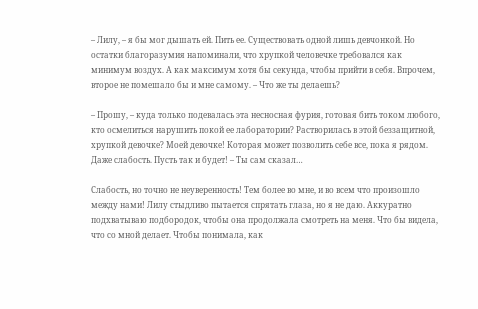– Лилу, – я бы мог дышать ей. Пить ее. Существовать одной лишь девчонкой. Но остатки благоразумия напоминали, что хрупкой человечке требовался как минимум воздух. А как максимум хотя бы секунда, чтобы прийти в себя. Впрочем, второе не помешало бы и мне самому. – Что же ты делаешь?

– Прошу, – куда только подевалась эта несносная фурия, готовая бить током любого, кто осмелиться нарушить покой ее лаборатории? Растворилась в этой беззащитной, хрупкой девочке? Моей девочке! Которая может позволить себе все, пока я рядом. Даже слабость. Пусть так и будет! – Ты сам сказал…

Слабость, но точно не неуверенность! Тем более во мне, и во всем что произошло между нами! Лилу стыдливо пытается спрятать глаза, но я не даю. Аккуратно подхватываю подбородок, чтобы она продолжала смотреть на меня. Что бы видела, что со мной делает. Чтобы понимала, как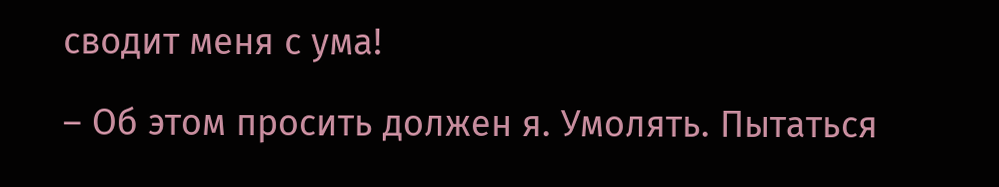сводит меня с ума!

– Об этом просить должен я. Умолять. Пытаться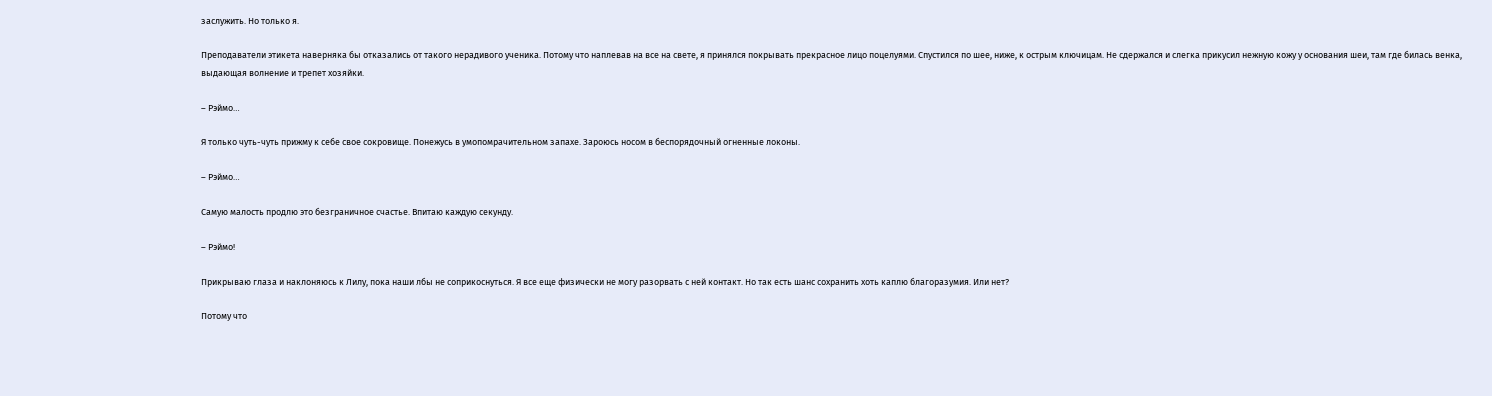заслужить. Но только я.

Преподаватели этикета наверняка бы отказались от такого нерадивого ученика. Потому что наплевав на все на свете, я принялся покрывать прекрасное лицо поцелуями. Спустился по шее, ниже, к острым ключицам. Не сдержался и слегка прикусил нежную кожу у основания шеи, там где билась венка, выдающая волнение и трепет хозяйки.

– Рэймо…

Я только чуть-чуть прижму к себе свое сокровище. Понежусь в умопомрачительном запахе. Зароюсь носом в беспорядочный огненные локоны.

– Рэймо…

Самую малость продлю это безграничное счастье. Впитаю каждую секунду.

– Рэймо!

Прикрываю глаза и наклоняюсь к Лилу, пока наши лбы не соприкоснуться. Я все еще физически не могу разорвать с ней контакт. Но так есть шанс сохранить хоть каплю благоразумия. Или нет?

Потому что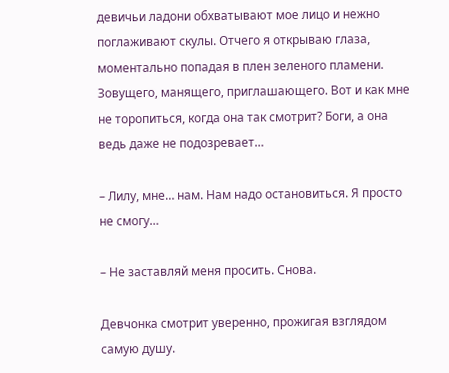девичьи ладони обхватывают мое лицо и нежно поглаживают скулы. Отчего я открываю глаза, моментально попадая в плен зеленого пламени. Зовущего, манящего, приглашающего. Вот и как мне не торопиться, когда она так смотрит? Боги, а она ведь даже не подозревает…

– Лилу, мне… нам. Нам надо остановиться. Я просто не смогу…

– Не заставляй меня просить. Снова.

Девчонка смотрит уверенно, прожигая взглядом самую душу.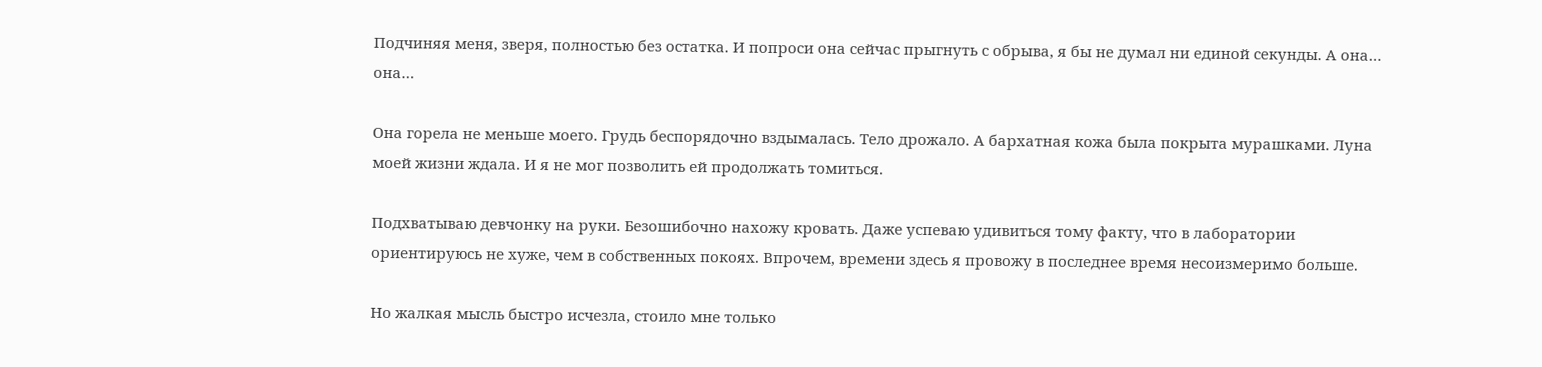Подчиняя меня, зверя, полностью без остатка. И попроси она сейчас прыгнуть с обрыва, я бы не думал ни единой секунды. А она… она…

Она горела не меньше моего. Грудь беспорядочно вздымалась. Тело дрожало. А бархатная кожа была покрыта мурашками. Луна моей жизни ждала. И я не мог позволить ей продолжать томиться.

Подхватываю девчонку на руки. Безошибочно нахожу кровать. Даже успеваю удивиться тому факту, что в лаборатории ориентируюсь не хуже, чем в собственных покоях. Впрочем, времени здесь я провожу в последнее время несоизмеримо больше.

Но жалкая мысль быстро исчезла, стоило мне только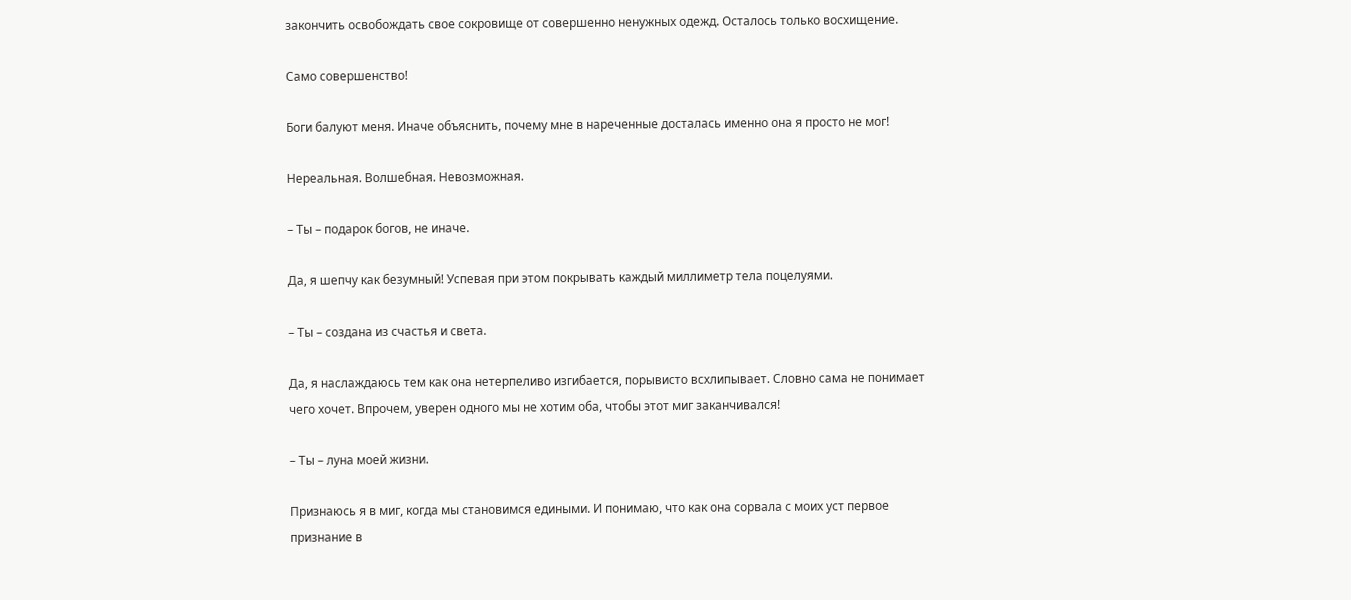закончить освобождать свое сокровище от совершенно ненужных одежд. Осталось только восхищение.

Само совершенство!

Боги балуют меня. Иначе объяснить, почему мне в нареченные досталась именно она я просто не мог!

Нереальная. Волшебная. Невозможная.

– Ты – подарок богов, не иначе.

Да, я шепчу как безумный! Успевая при этом покрывать каждый миллиметр тела поцелуями.

– Ты – создана из счастья и света.

Да, я наслаждаюсь тем как она нетерпеливо изгибается, порывисто всхлипывает. Словно сама не понимает чего хочет. Впрочем, уверен одного мы не хотим оба, чтобы этот миг заканчивался!

– Ты – луна моей жизни.

Признаюсь я в миг, когда мы становимся едиными. И понимаю, что как она сорвала с моих уст первое признание в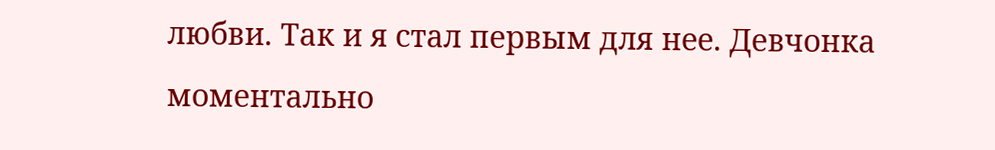любви. Так и я стал первым для нее. Девчонка моментально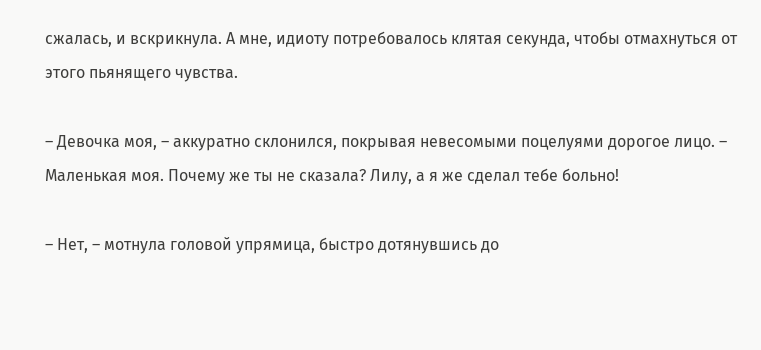сжалась, и вскрикнула. А мне, идиоту потребовалось клятая секунда, чтобы отмахнуться от этого пьянящего чувства.

– Девочка моя, – аккуратно склонился, покрывая невесомыми поцелуями дорогое лицо. – Маленькая моя. Почему же ты не сказала? Лилу, а я же сделал тебе больно!

– Нет, – мотнула головой упрямица, быстро дотянувшись до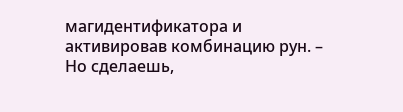магидентификатора и активировав комбинацию рун. – Но сделаешь,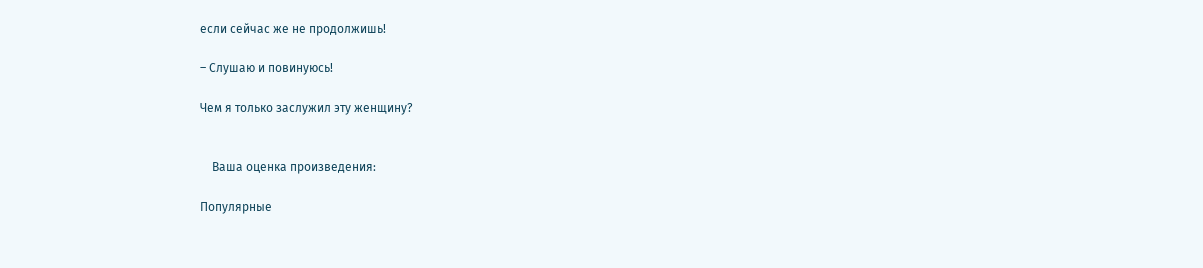если сейчас же не продолжишь!

– Слушаю и повинуюсь!

Чем я только заслужил эту женщину?


    Ваша оценка произведения:

Популярные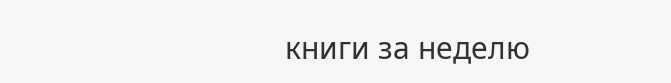книги за неделю